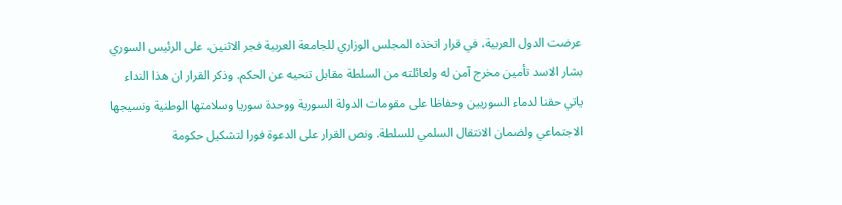عرضت الدول العربية، في قرار اتخذه المجلس الوزاري للجامعة العربية فجر الاثنين، على الرئيس السوري بشار الاسد تأمين مخرج آمن له ولعائلته من السلطة مقابل تنحيه عن الحكم. وذكر القرار ان هذا النداء ياتي حقنا لدماء السوريين وحفاظا على مقومات الدولة السورية ووحدة سوريا وسلامتها الوطنية ونسيجها الاجتماعي ولضمان الانتقال السلمي للسلطة. ونص القرار على الدعوة فورا لتشكيل حكومة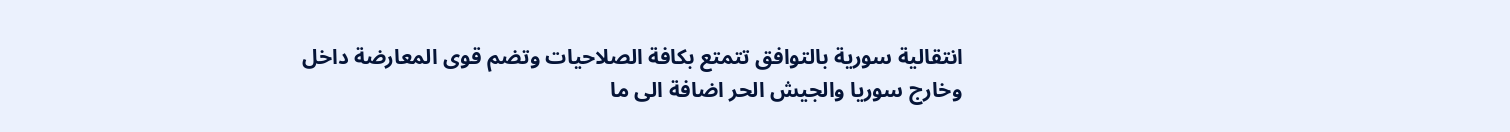انتقالية سورية بالتوافق تتمتع بكافة الصلاحيات وتضم قوى المعارضة داخل وخارج سوريا والجيش الحر اضافة الى ما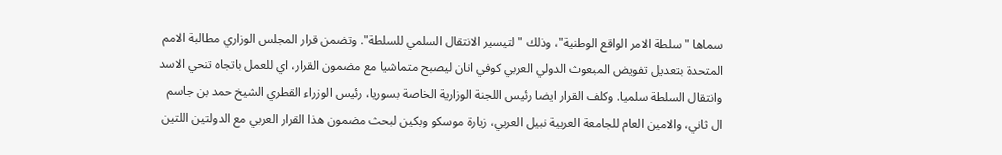سماها "سلطة الامر الواقع الوطنية"، وذلك "لتيسير الانتقال السلمي للسلطة". وتضمن قرار المجلس الوزاري مطالبة الامم المتحدة بتعديل تفويض المبعوث الدولي العربي كوفي انان ليصبح متماشيا مع مضمون القرار، اي للعمل باتجاه تنحي الاسد وانتقال السلطة سلميا. وكلف القرار ايضا رئيس اللجنة الوزارية الخاصة بسوريا، رئيس الوزراء القطري الشيخ حمد بن جاسم ال ثاني، والامين العام للجامعة العربية نبيل العربي، زيارة موسكو وبكين لبحث مضمون هذا القرار العربي مع الدولتين اللتين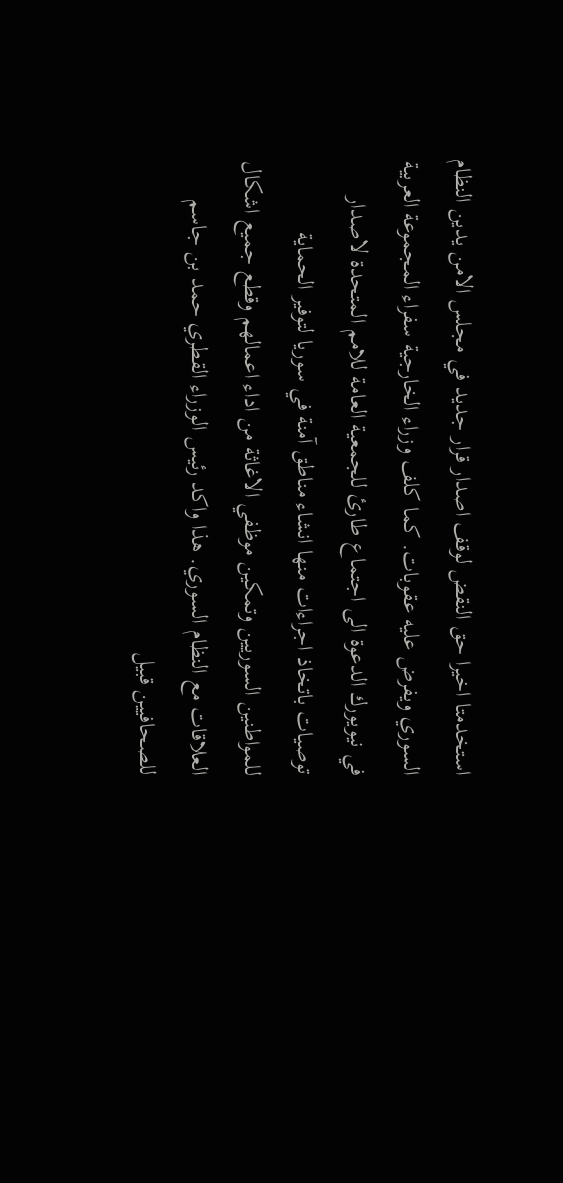استخدمتا اخيرا حق النقض لوقف اصدار قرار جديد في مجلس الامن يدين النظام السوري ويفرض عليه عقوبات. كما كلف وزراء الخارجية سفراء المجموعة العربية في نيويورك الدعوة الى اجتماع طارئ للجمعية العامة للامم المتحدة لاصدار توصيات باتخاذ اجراءات منها انشاء مناطق آمنة في سوريا لتوفير الحماية للمواطنين السوريين وتمكين موظفي الاغاثة من اداء اعمالهم وقطع جميع اشكال العلاقات مع النظام السوري. هذا واكد رئيس الوزراء القطري حمد بن جاسم للصحافيين قبيل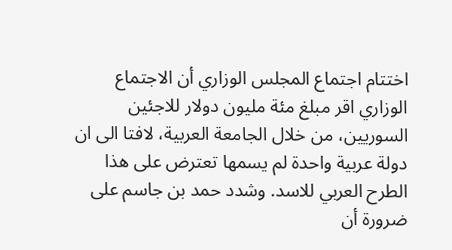اختتام اجتماع المجلس الوزاري أن الاجتماع الوزاري اقر مبلغ مئة مليون دولار للاجئين السوريين، من خلال الجامعة العربية، لافتا الى ان دولة عربية واحدة لم يسمها تعترض على هذا الطرح العربي للاسد. وشدد حمد بن جاسم على ضرورة أن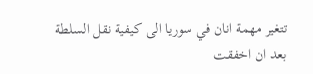تتغير مهمة انان في سوريا الى كيفية نقل السلطة بعد ان اخفقت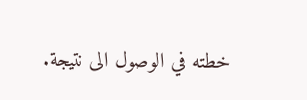خطته في الوصول الى نتيجة.